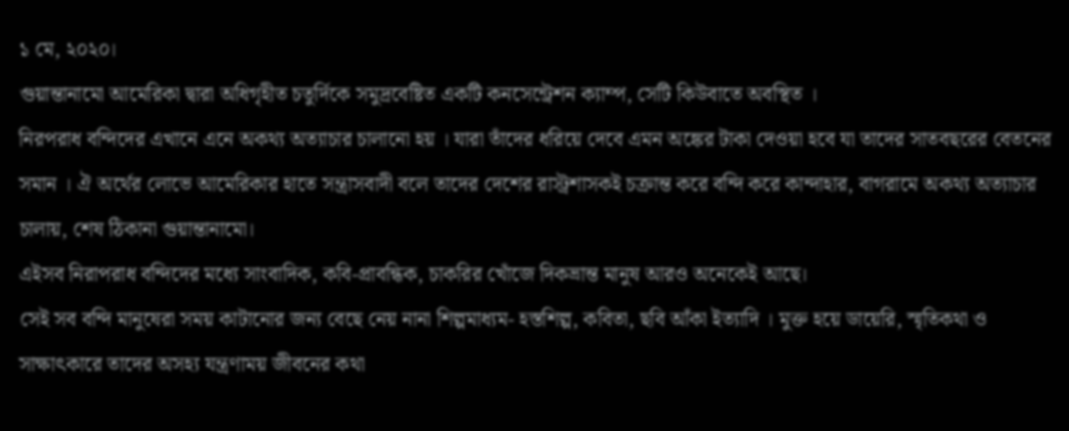১ মে, ২০২০।
গুয়ান্তানামো আমেরিকা দ্বারা অধিগৃহীত চতুর্দিকে সমুদ্রবেষ্টিত একটি কনসেন্ট্রেশন ক্যাম্প, সেটি কিউবাতে অবস্থিত ।
নিরপরাধ বন্দিদের এখানে এনে অকথ্য অত্যাচার চালানো হয় । যারা তাঁদের ধরিয়ে দেবে এমন অঙ্কের টাকা দেওয়া হবে যা তাদের সাতবছরের বেতনের সমান । ঐ অর্থের লোভে আমেরিকার হাতে সন্ত্রাসবাদী বলে তাদের দেশের রাস্ট্রশাসকই চক্রান্ত করে বন্দি করে কান্দাহার, বাগরামে অকথ্য অত্যাচার চালায়, শেষ ঠিকানা গুয়ান্তানামো।
এইসব নিরাপরাধ বন্দিদের মধ্যে সাংবাদিক, কবি-প্রাবন্ধিক, চাকরির খোঁজে দিকভ্রান্ত মানুষ আরও অনেকেই আছে।
সেই সব বন্দি মানুষেরা সময় কাটানোর জন্য বেছে নেয় নানা শিল্পমাধ্যম- হস্তশিল্প, কবিতা, ছবি আঁকা ইত্যাদি । মুক্ত হয়ে ডায়েরি, স্মৃতিকথা ও সাক্ষাৎকারে তাদের অসহ্য যন্ত্রণাময় জীবনের কথা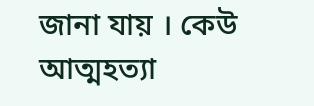জানা যায় । কেউ আত্মহত্যা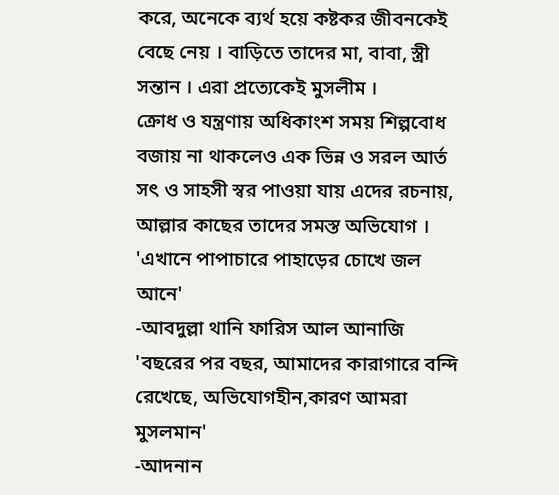করে, অনেকে ব্যর্থ হয়ে কষ্টকর জীবনকেই বেছে নেয় । বাড়িতে তাদের মা, বাবা, স্ত্রী সন্তান । এরা প্রত্যেকেই মুসলীম ।
ক্রোধ ও যন্ত্রণায় অধিকাংশ সময় শিল্পবোধ বজায় না থাকলেও এক ভিন্ন ও সরল আর্ত সৎ ও সাহসী স্বর পাওয়া যায় এদের রচনায়, আল্লার কাছের তাদের সমস্ত অভিযোগ ।
'এখানে পাপাচারে পাহাড়ের চোখে জল আনে'
-আবদুল্লা থানি ফারিস আল আনাজি
'বছরের পর বছর, আমাদের কারাগারে বন্দি রেখেছে, অভিযোগহীন,কারণ আমরা মুসলমান'
-আদনান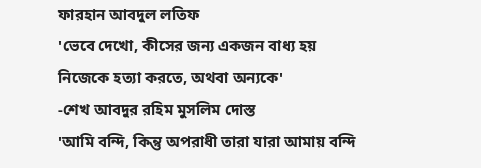ফারহান আবদুল লতিফ
'ভেবে দেখো, কীসের জন্য একজন বাধ্য হয়
নিজেকে হত্যা করতে, অথবা অন্যকে'
-শেখ আবদুর রহিম মুসলিম দোস্ত
'আমি বন্দি, কিন্তু অপরাধী তারা যারা আমায় বন্দি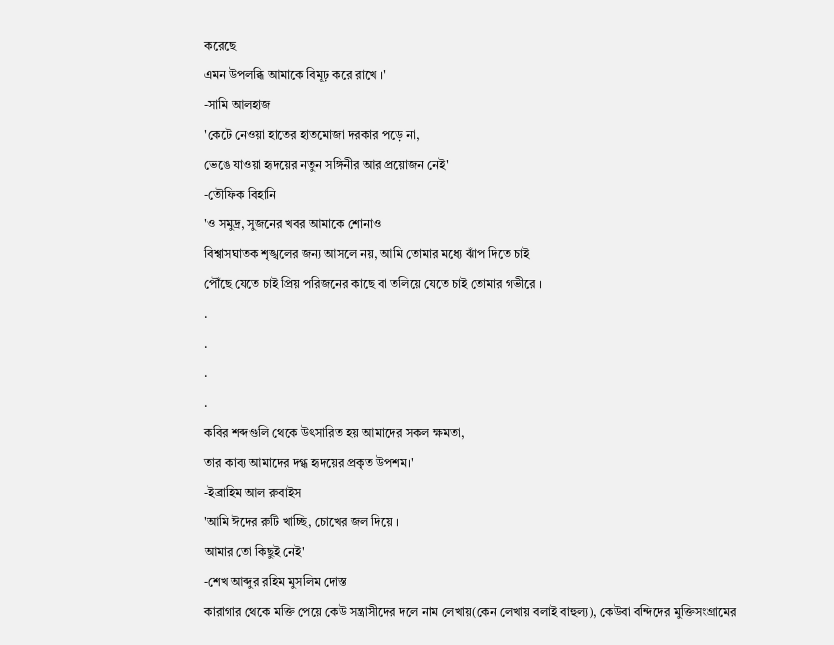করেছে
এমন উপলব্ধি আমাকে বিমূঢ় করে রাখে ।'
-সামি আলহাজ
'কেটে নেওয়া হাতের হাতমোজা দরকার পড়ে না,
ভেঙে যাওয়া হৃদয়ের নতুন সঙ্গিনীর আর প্রয়োজন নেই'
-তৌফিক বিহানি
'ও সমুদ্র, সুজনের খবর আমাকে শোনাও
বিশ্বাসঘাতক শৃঙ্খলের জন্য আসলে নয়, আমি তোমার মধ্যে ঝাঁপ দিতে চাই
পৌঁছে যেতে চাই প্রিয় পরিজনের কাছে বা তলিয়ে যেতে চাই তোমার গভীরে ।
.
.
.
.
কবির শব্দগুলি থেকে উৎসারিত হয় আমাদের সকল ক্ষমতা,
তার কাব্য আমাদের দগ্ধ হৃদয়ের প্রকৃত উপশম।'
-ইব্রাহিম আল রুবাইস
'আমি ঈদের রুটি খাচ্ছি, চোখের জল দিয়ে ।
আমার তো কিছুই নেই'
-শেখ আব্দুর রহিম মুসলিম দোস্ত
কারাগার থেকে মক্তি পেয়ে কেউ সন্ত্রাসীদের দলে নাম লেখায়(কেন লেখায় বলাই বাহুল্য), কেউবা বন্দিদের মুক্তিসংগ্রামের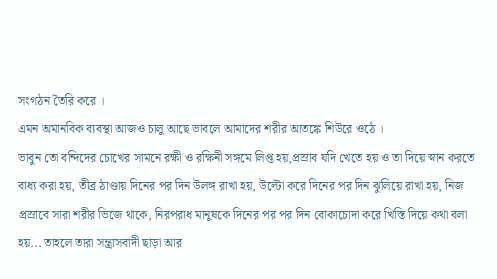সংগঠন তৈরি করে ।
এমন অমানবিক ব্যবস্থা আজও চালু আছে ভাবলে আমাদের শরীর আতঙ্কে শিউরে ওঠে ।
ভাবুন তো বন্দিদের চোখের সামনে রক্ষী ও রক্ষিনী সঙ্গমে লিপ্ত হয়,প্রস্রাব যদি খেতে হয় ও তা দিয়ে স্নান করতে বাধ্য করা হয়, তীব্র ঠাণ্ডায় দিনের পর দিন উলঙ্গ রাখা হয়, উল্টো করে দিনের পর দিন ঝুলিয়ে রাখা হয়, নিজ প্রস্রাবে সারা শরীর ভিজে থাকে, নিরপরাধ মানুষকে দিনের পর পর দিন বোকাচোদা করে খিস্তি দিয়ে কথা বলা হয়... তাহলে তারা সন্ত্রাসবাদী ছাড়া আর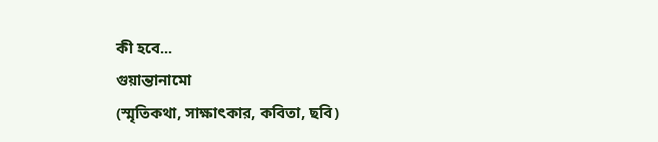কী হবে...
গুয়ান্তানামো
(স্মৃতিকথা, সাক্ষাৎকার, কবিতা, ছবি)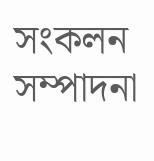সংকলন সম্পাদনা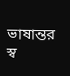ভাষান্তর
স্ব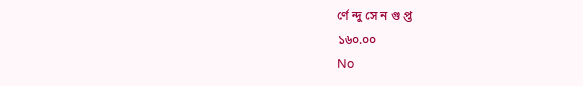র্ণে ন্দু সে ন গু প্ত
১৬০.০০
No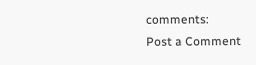comments:
Post a Comment